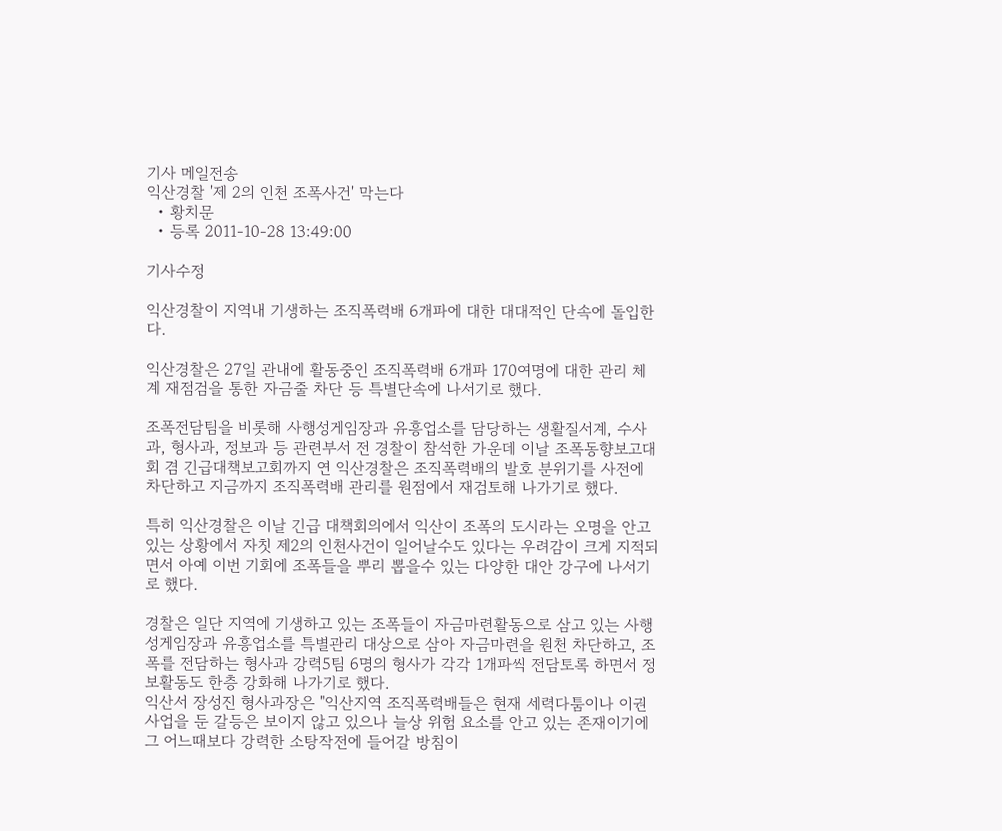기사 메일전송
익산경찰 '제 2의 인천 조폭사건' 막는다
  • 황치문
  • 등록 2011-10-28 13:49:00

기사수정

익산경찰이 지역내 기생하는 조직폭력배 6개파에 대한 대대적인 단속에 돌입한다.

익산경찰은 27일 관내에 활동중인 조직폭력배 6개파 170여명에 대한 관리 체계 재점검을 통한 자금줄 차단 등 특별단속에 나서기로 했다.

조폭전담팀을 비롯해 사행성게임장과 유흥업소를 담당하는 생활질서계, 수사과, 형사과, 정보과 등 관련부서 전 경찰이 참석한 가운데 이날 조폭동향보고대회 겸 긴급대책보고회까지 연 익산경찰은 조직폭력배의 발호 분위기를 사전에 차단하고 지금까지 조직폭력배 관리를 원점에서 재검토해 나가기로 했다.

특히 익산경찰은 이날 긴급 대책회의에서 익산이 조폭의 도시라는 오명을 안고 있는 상황에서 자칫 제2의 인천사건이 일어날수도 있다는 우려감이 크게 지적되면서 아예 이번 기회에 조폭들을 뿌리 뽑을수 있는 다양한 대안 강구에 나서기로 했다.

경찰은 일단 지역에 기생하고 있는 조폭들이 자금마련활동으로 삼고 있는 사행성게임장과 유흥업소를 특별관리 대상으로 삼아 자금마련을 원천 차단하고, 조폭를 전담하는 형사과 강력5팀 6명의 형사가 각각 1개파씩 전담토록 하면서 정보활동도 한층 강화해 나가기로 했다.
익산서 장성진 형사과장은 "익산지역 조직폭력배들은 현재 세력다툼이나 이권사업을 둔 갈등은 보이지 않고 있으나 늘상 위험 요소를 안고 있는 존재이기에 그 어느때보다 강력한 소탕작전에 들어갈 방침이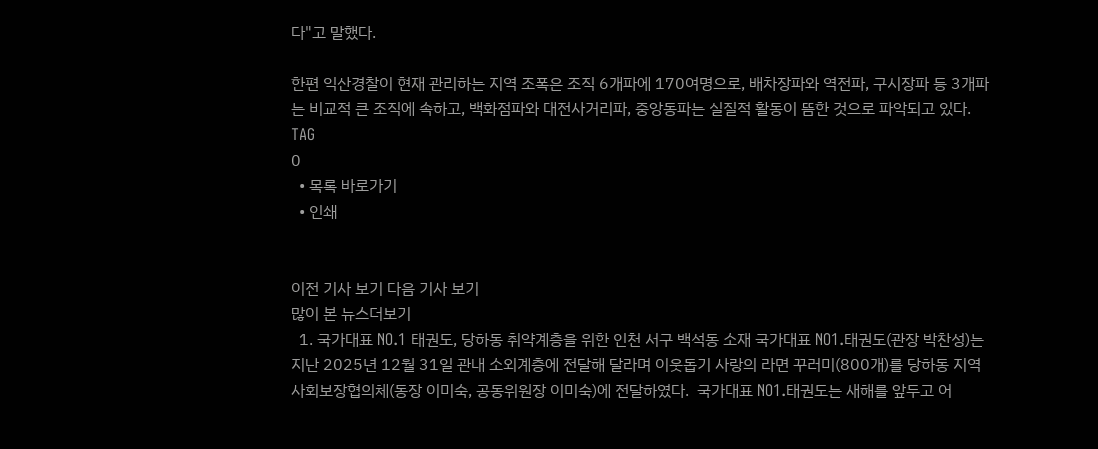다"고 말했다.

한편 익산경찰이 현재 관리하는 지역 조폭은 조직 6개파에 170여명으로, 배차장파와 역전파, 구시장파 등 3개파는 비교적 큰 조직에 속하고, 백화점파와 대전사거리파, 중앙동파는 실질적 활동이 뜸한 것으로 파악되고 있다.
TAG
0
  • 목록 바로가기
  • 인쇄


이전 기사 보기 다음 기사 보기
많이 본 뉴스더보기
  1. 국가대표 NO.1 태권도, 당하동 취약계층을 위한 인천 서구 백석동 소재 국가대표 NO1.태권도(관장 박찬성)는 지난 2025년 12월 31일 관내 소외계층에 전달해 달라며 이웃돕기 사랑의 라면 꾸러미(800개)를 당하동 지역사회보장협의체(동장 이미숙, 공동위원장 이미숙)에 전달하였다.  국가대표 NO1.태권도는 새해를 앞두고 어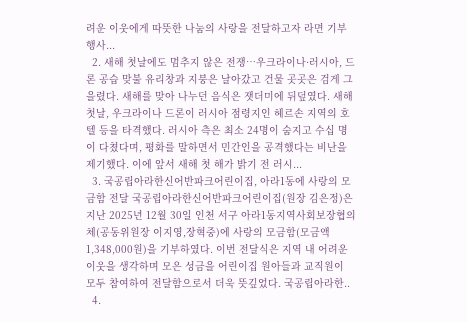려운 이웃에게 따뜻한 나눔의 사랑을 전달하고자 라면 기부 행사...
  2. 새해 첫날에도 멈추지 않은 전쟁…우크라이나·러시아, 드론 공습 맞불 유리창과 지붕은 날아갔고 건물 곳곳은 검게 그을렸다. 새해를 맞아 나누던 음식은 잿더미에 뒤덮였다. 새해 첫날, 우크라이나 드론이 러시아 점령지인 헤르손 지역의 호텔 등을 타격했다. 러시아 측은 최소 24명이 숨지고 수십 명이 다쳤다며, 평화를 말하면서 민간인을 공격했다는 비난을 제기했다. 이에 앞서 새해 첫 해가 밝기 전 러시...
  3. 국공립아라한신어반파크어린이집, 아라1동에 사랑의 모금함 전달 국공립아라한신어반파크어린이집(원장 김은정)은 지난 2025년 12월 30일 인천 서구 아라1동지역사회보장협의체(공동위원장 이지영,장혁중)에 사랑의 모금함(모금액 1,348,000원)을 기부하였다. 이번 전달식은 지역 내 어려운 이웃을 생각하며 모은 성금을 어린이집 원아들과 교직원이 모두 참여하여 전달함으로서 더욱 뜻깊었다. 국공립아라한..
  4.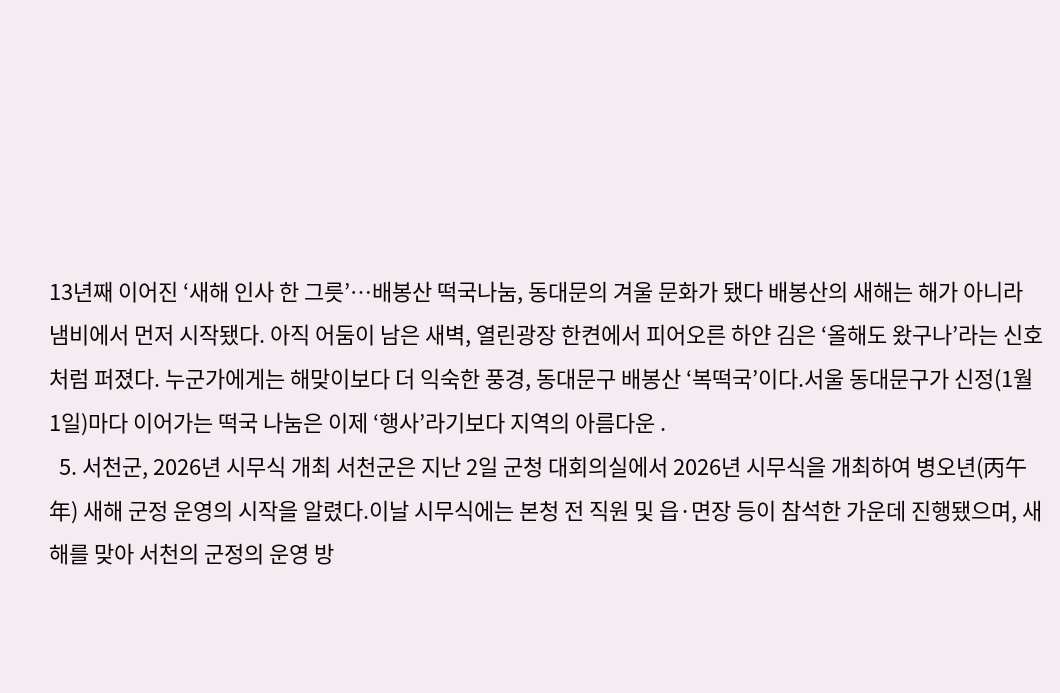13년째 이어진 ‘새해 인사 한 그릇’…배봉산 떡국나눔, 동대문의 겨울 문화가 됐다 배봉산의 새해는 해가 아니라 냄비에서 먼저 시작됐다. 아직 어둠이 남은 새벽, 열린광장 한켠에서 피어오른 하얀 김은 ‘올해도 왔구나’라는 신호처럼 퍼졌다. 누군가에게는 해맞이보다 더 익숙한 풍경, 동대문구 배봉산 ‘복떡국’이다.서울 동대문구가 신정(1월 1일)마다 이어가는 떡국 나눔은 이제 ‘행사’라기보다 지역의 아름다운 .
  5. 서천군, 2026년 시무식 개최 서천군은 지난 2일 군청 대회의실에서 2026년 시무식을 개최하여 병오년(丙午年) 새해 군정 운영의 시작을 알렸다.이날 시무식에는 본청 전 직원 및 읍·면장 등이 참석한 가운데 진행됐으며, 새해를 맞아 서천의 군정의 운영 방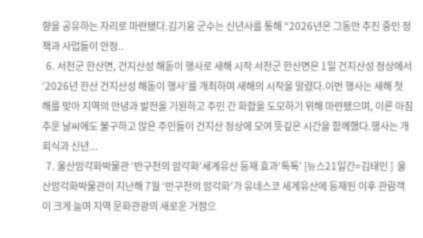향을 공유하는 자리로 마련됐다.김기웅 군수는 신년사를 통해 “2026년은 그동안 추진 중인 정책과 사업들이 안정..
  6. 서천군 한산면, 건지산성 해돋이 행사로 새해 시작 서천군 한산면은 1일 건지산성 정상에서 ‘2026년 한산 건지산성 해돋이 행사’를 개최하며 새해의 시작을 알렸다.이번 행사는 새해 첫 해를 맞아 지역의 안녕과 발전을 기원하고 주민 간 화합을 도모하기 위해 마련됐으며, 이른 아침 추운 날씨에도 불구하고 많은 주민들이 건지산 정상에 모여 뜻깊은 시간을 함께했다.행사는 개회식과 신년...
  7. 울산암각화박물관 ‘반구천의 암각화’세계유산 등재 효과‘톡톡’ [뉴스21일간=김태인 ]  울산암각화박물관이 지난해 7월 ‘반구천의 암각화’가 유네스코 세계유산에 등재된 이후 관람객이 크게 늘며 지역 문화관광의 새로운 거점으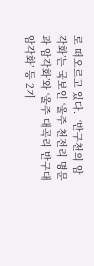로 떠오르고 있다.  ‘반구천의 암각화’는 국보인 ‘울주 천전리 명문과 암각화’와 ‘울주 대곡리 반구대 암각화’ 등 2기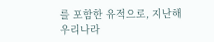를 포함한 유적으로, 지난해 우리나라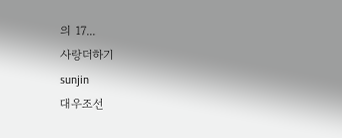의 17...
사랑더하기
sunjin
대우조선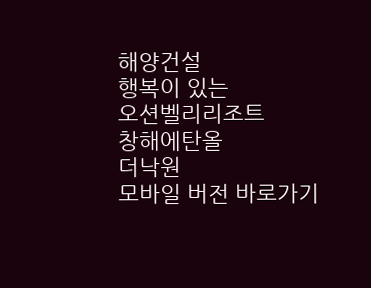해양건설
행복이 있는
오션벨리리조트
창해에탄올
더낙원
모바일 버전 바로가기